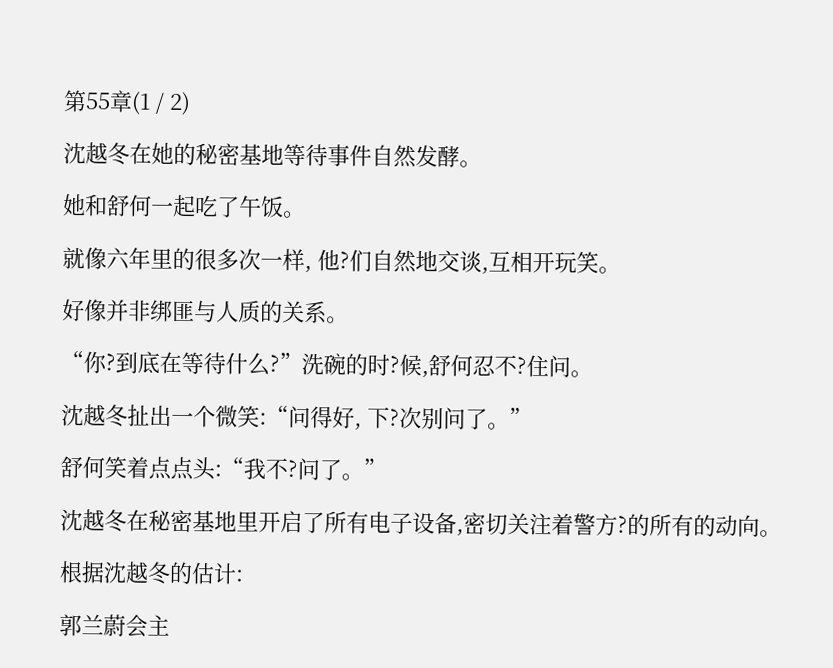第55章(1 / 2)

沈越冬在她的秘密基地等待事件自然发酵。

她和舒何一起吃了午饭。

就像六年里的很多次一样, 他?们自然地交谈,互相开玩笑。

好像并非绑匪与人质的关系。

“你?到底在等待什么?”洗碗的时?候,舒何忍不?住问。

沈越冬扯出一个微笑:“问得好, 下?次别问了。”

舒何笑着点点头:“我不?问了。”

沈越冬在秘密基地里开启了所有电子设备,密切关注着警方?的所有的动向。

根据沈越冬的估计:

郭兰蔚会主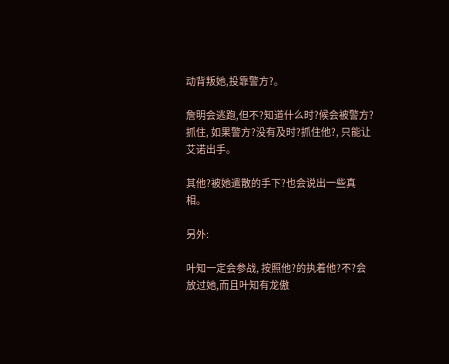动背叛她,投靠警方?。

詹明会逃跑,但不?知道什么时?候会被警方?抓住, 如果警方?没有及时?抓住他?, 只能让艾诺出手。

其他?被她遣散的手下?也会说出一些真相。

另外:

叶知一定会参战, 按照他?的执着他?不?会放过她,而且叶知有龙傲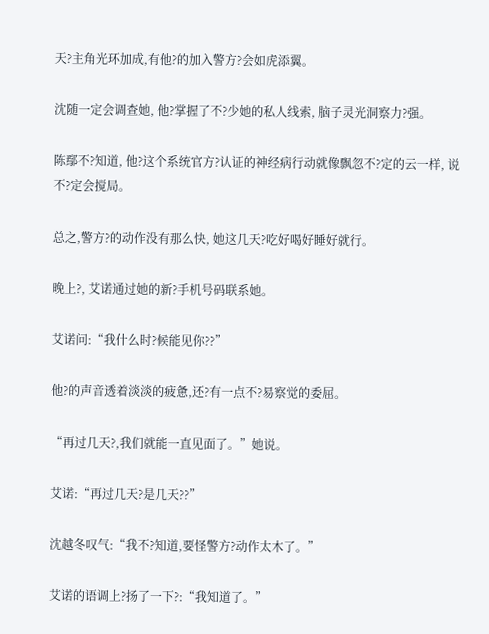天?主角光环加成,有他?的加入警方?会如虎添翼。

沈随一定会调查她, 他?掌握了不?少她的私人线索, 脑子灵光洞察力?强。

陈鄢不?知道, 他?这个系统官方?认证的神经病行动就像飘忽不?定的云一样, 说不?定会搅局。

总之,警方?的动作没有那么快, 她这几天?吃好喝好睡好就行。

晚上?, 艾诺通过她的新?手机号码联系她。

艾诺问:“我什么时?候能见你??”

他?的声音透着淡淡的疲惫,还?有一点不?易察觉的委屈。

“再过几天?,我们就能一直见面了。”她说。

艾诺:“再过几天?是几天??”

沈越冬叹气:“我不?知道,要怪警方?动作太木了。”

艾诺的语调上?扬了一下?:“我知道了。”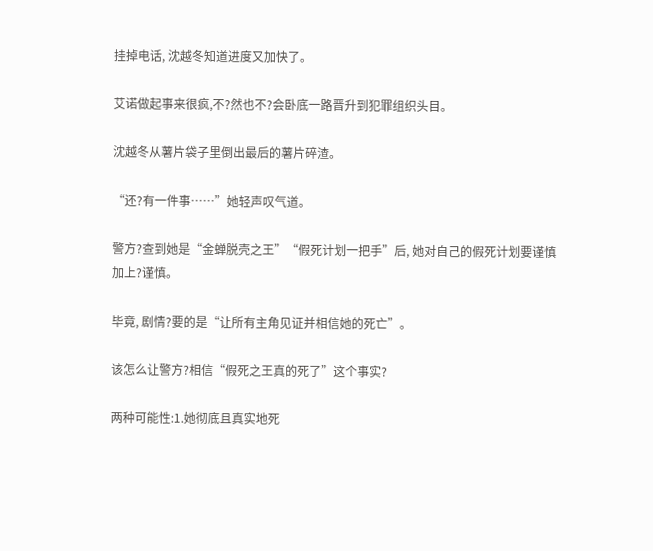挂掉电话, 沈越冬知道进度又加快了。

艾诺做起事来很疯,不?然也不?会卧底一路晋升到犯罪组织头目。

沈越冬从薯片袋子里倒出最后的薯片碎渣。

“还?有一件事……”她轻声叹气道。

警方?查到她是“金蝉脱壳之王”“假死计划一把手”后, 她对自己的假死计划要谨慎加上?谨慎。

毕竟, 剧情?要的是“让所有主角见证并相信她的死亡”。

该怎么让警方?相信“假死之王真的死了”这个事实?

两种可能性:1.她彻底且真实地死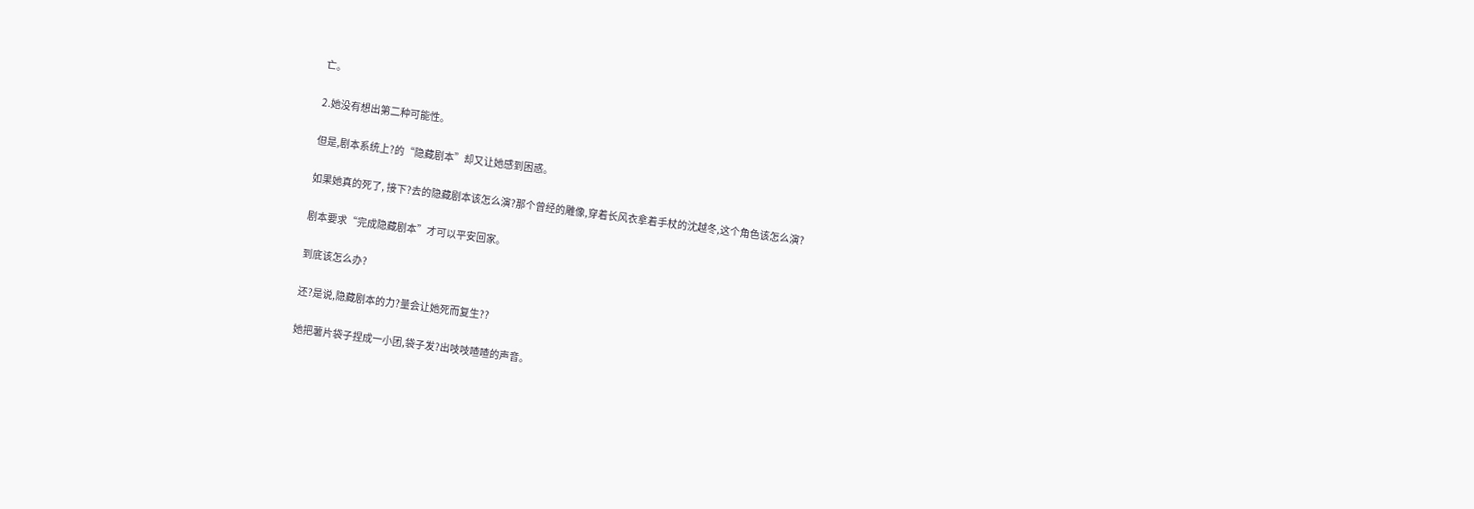亡。

2.她没有想出第二种可能性。

但是,剧本系统上?的“隐藏剧本”却又让她感到困惑。

如果她真的死了, 接下?去的隐藏剧本该怎么演?那个曾经的雕像,穿着长风衣拿着手杖的沈越冬,这个角色该怎么演?

剧本要求“完成隐藏剧本”才可以平安回家。

到底该怎么办?

还?是说,隐藏剧本的力?量会让她死而复生??

她把薯片袋子捏成一小团,袋子发?出吱吱喳喳的声音。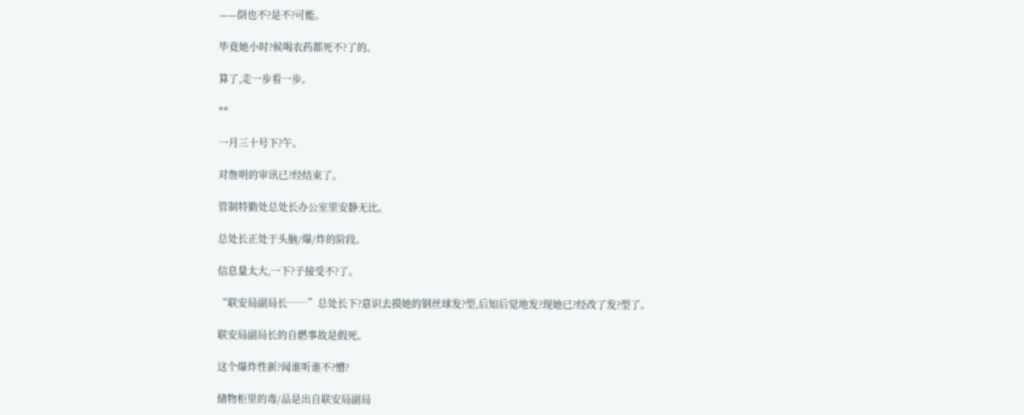——倒也不?是不?可能。

毕竟她小时?候喝农药都死不?了的。

算了,走一步看一步。

**

一月三十号下?午。

对詹明的审讯已?经结束了。

管制特勤处总处长办公室里安静无比。

总处长正处于头脑/爆/炸的阶段。

信息量太大,一下?子接受不?了。

“联安局副局长……”总处长下?意识去摸她的钢丝球发?型,后知后觉地发?现她已?经改了发?型了。

联安局副局长的自燃事故是假死。

这个爆炸性新?闻谁听谁不?懵?

储物柜里的毒/品是出自联安局副局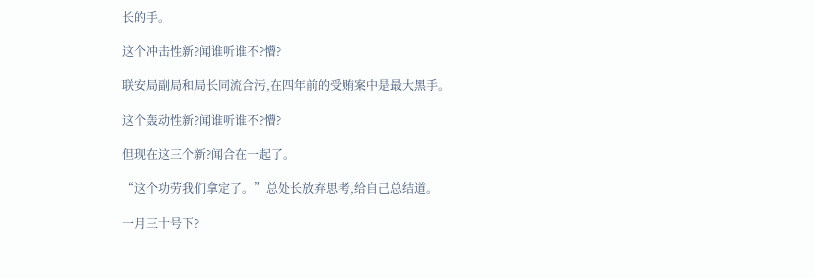长的手。

这个冲击性新?闻谁听谁不?懵?

联安局副局和局长同流合污,在四年前的受贿案中是最大黑手。

这个轰动性新?闻谁听谁不?懵?

但现在这三个新?闻合在一起了。

“这个功劳我们拿定了。”总处长放弃思考,给自己总结道。

一月三十号下?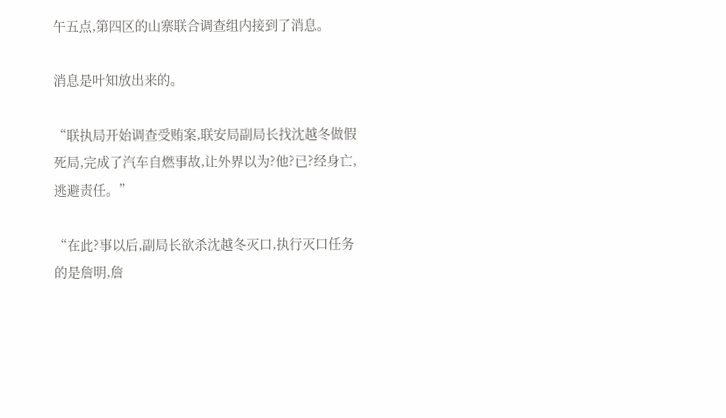午五点,第四区的山寨联合调查组内接到了消息。

消息是叶知放出来的。

“联执局开始调查受贿案,联安局副局长找沈越冬做假死局,完成了汽车自燃事故,让外界以为?他?已?经身亡,逃避责任。”

“在此?事以后,副局长欲杀沈越冬灭口,执行灭口任务的是詹明,詹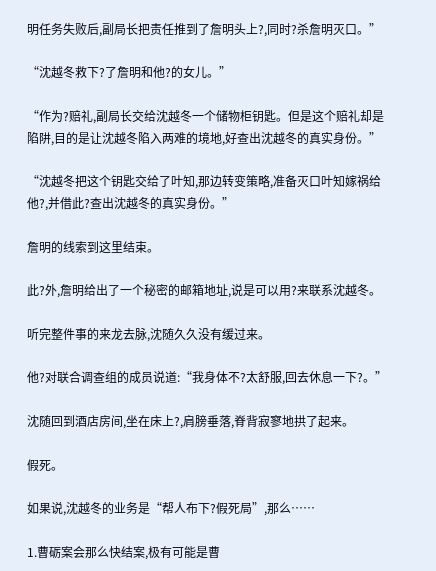明任务失败后,副局长把责任推到了詹明头上?,同时?杀詹明灭口。”

“沈越冬救下?了詹明和他?的女儿。”

“作为?赔礼,副局长交给沈越冬一个储物柜钥匙。但是这个赔礼却是陷阱,目的是让沈越冬陷入两难的境地,好查出沈越冬的真实身份。”

“沈越冬把这个钥匙交给了叶知,那边转变策略,准备灭口叶知嫁祸给他?,并借此?查出沈越冬的真实身份。”

詹明的线索到这里结束。

此?外,詹明给出了一个秘密的邮箱地址,说是可以用?来联系沈越冬。

听完整件事的来龙去脉,沈随久久没有缓过来。

他?对联合调查组的成员说道:“我身体不?太舒服,回去休息一下?。”

沈随回到酒店房间,坐在床上?,肩膀垂落,脊背寂寥地拱了起来。

假死。

如果说,沈越冬的业务是“帮人布下?假死局”,那么……

1.曹砺案会那么快结案,极有可能是曹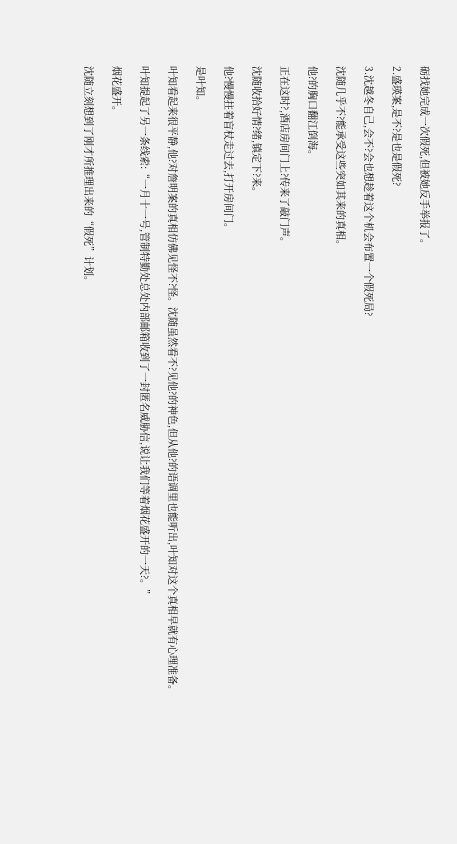砺找她完成一次假死,但被她反手举报了。

2.盛瑛案,是不?是也是假死?

3.沈越冬自己,会不?会也想趁着这个机会布置一个假死局?

沈随几乎不?能承受这些突如其来的真相。

他?的胸口翻江倒海。

正在这时?,酒店房间门上?传来了敲门声。

沈随收拾好情?绪,镇定下?来。

他?慢慢拄着盲杖走过去,打开房间门。

是叶知。

叶知看起来很平静,他?对詹明案的真相仿佛见怪不?怪。沈随虽然看不?见他?的神色,但从他?的语调里也能听出,叶知对这个真相早就有心理准备。

叶知提起了另一条线索:“一月十一号,管制特勤处总处内部邮箱收到了一封匿名威胁信,说让我们等着烟花盛开的一天?。”

烟花盛开。

沈随立刻想到了刚才所推理出来的“假死”计划。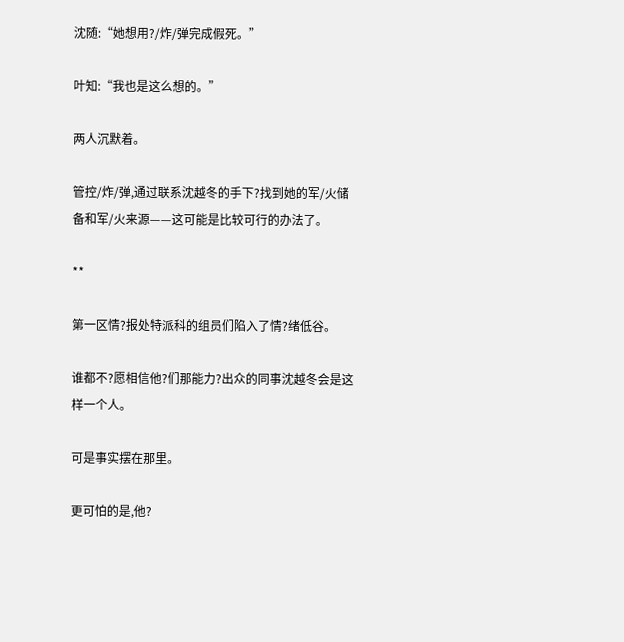沈随:“她想用?/炸/弹完成假死。”

叶知:“我也是这么想的。”

两人沉默着。

管控/炸/弹,通过联系沈越冬的手下?找到她的军/火储备和军/火来源——这可能是比较可行的办法了。

**

第一区情?报处特派科的组员们陷入了情?绪低谷。

谁都不?愿相信他?们那能力?出众的同事沈越冬会是这样一个人。

可是事实摆在那里。

更可怕的是,他?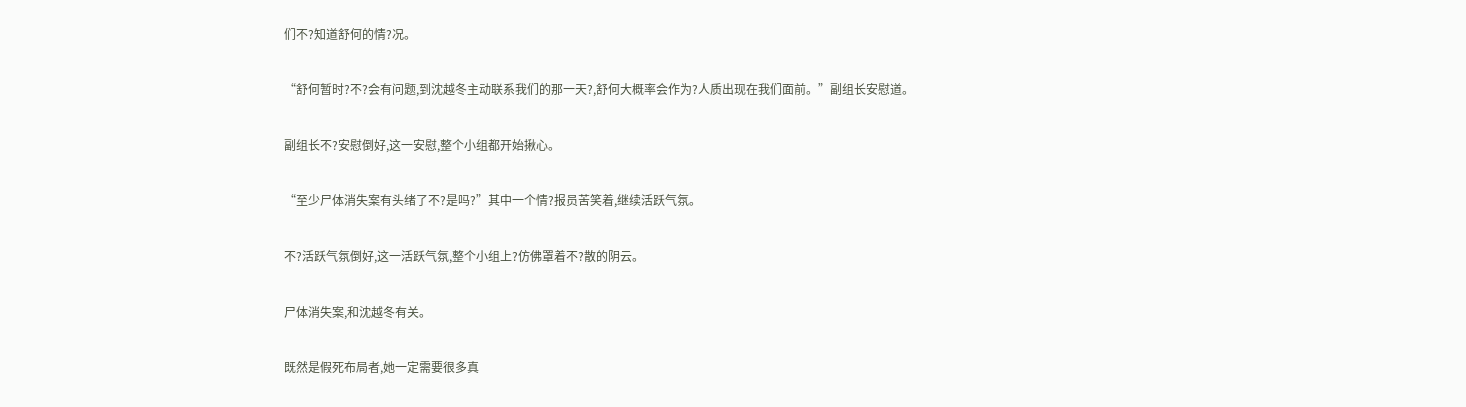们不?知道舒何的情?况。

“舒何暂时?不?会有问题,到沈越冬主动联系我们的那一天?,舒何大概率会作为?人质出现在我们面前。”副组长安慰道。

副组长不?安慰倒好,这一安慰,整个小组都开始揪心。

“至少尸体消失案有头绪了不?是吗?”其中一个情?报员苦笑着,继续活跃气氛。

不?活跃气氛倒好,这一活跃气氛,整个小组上?仿佛罩着不?散的阴云。

尸体消失案,和沈越冬有关。

既然是假死布局者,她一定需要很多真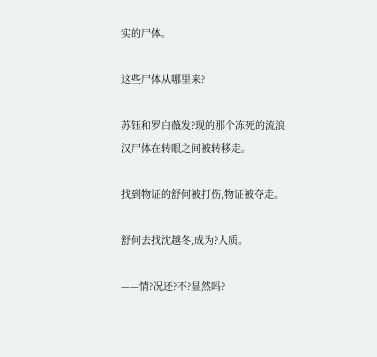实的尸体。

这些尸体从哪里来?

苏钰和罗白薇发?现的那个冻死的流浪汉尸体在转眼之间被转移走。

找到物证的舒何被打伤,物证被夺走。

舒何去找沈越冬,成为?人质。

——情?况还?不?显然吗?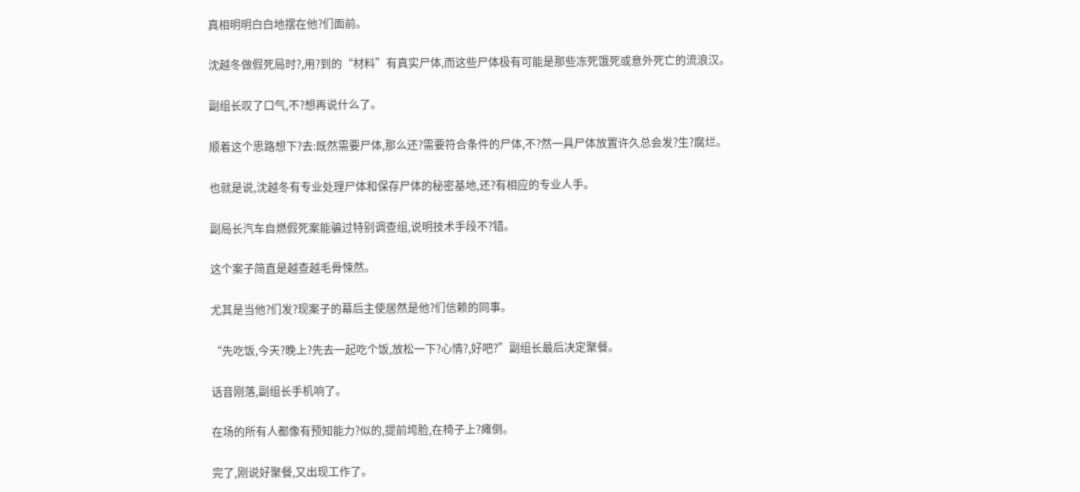真相明明白白地摆在他?们面前。

沈越冬做假死局时?,用?到的“材料”有真实尸体,而这些尸体极有可能是那些冻死饿死或意外死亡的流浪汉。

副组长叹了口气,不?想再说什么了。

顺着这个思路想下?去:既然需要尸体,那么还?需要符合条件的尸体,不?然一具尸体放置许久总会发?生?腐烂。

也就是说,沈越冬有专业处理尸体和保存尸体的秘密基地,还?有相应的专业人手。

副局长汽车自燃假死案能骗过特别调查组,说明技术手段不?错。

这个案子简直是越查越毛骨悚然。

尤其是当他?们发?现案子的幕后主使居然是他?们信赖的同事。

“先吃饭,今天?晚上?先去一起吃个饭,放松一下?心情?,好吧?”副组长最后决定聚餐。

话音刚落,副组长手机响了。

在场的所有人都像有预知能力?似的,提前垮脸,在椅子上?瘫倒。

完了,刚说好聚餐,又出现工作了。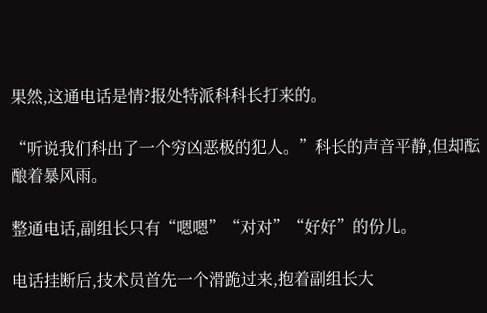果然,这通电话是情?报处特派科科长打来的。

“听说我们科出了一个穷凶恶极的犯人。”科长的声音平静,但却酝酿着暴风雨。

整通电话,副组长只有“嗯嗯”“对对”“好好”的份儿。

电话挂断后,技术员首先一个滑跪过来,抱着副组长大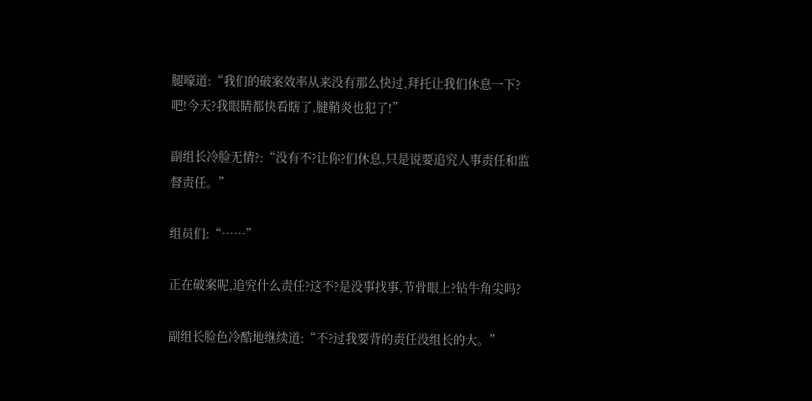腿嚎道:“我们的破案效率从来没有那么快过,拜托让我们休息一下?吧!今天?我眼睛都快看瞎了,腱鞘炎也犯了!”

副组长冷脸无情?:“没有不?让你?们休息,只是说要追究人事责任和监督责任。”

组员们:“……”

正在破案呢,追究什么责任?这不?是没事找事,节骨眼上?钻牛角尖吗?

副组长脸色冷酷地继续道:“不?过我要背的责任没组长的大。”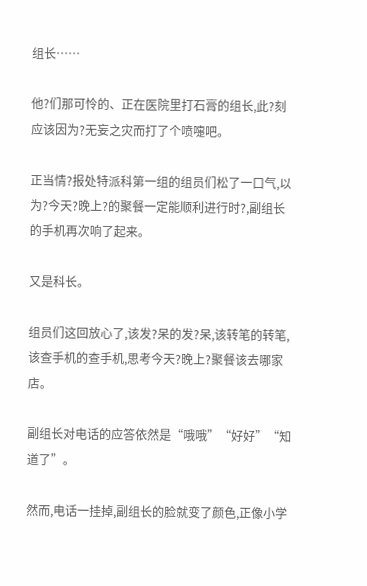组长……

他?们那可怜的、正在医院里打石膏的组长,此?刻应该因为?无妄之灾而打了个喷嚏吧。

正当情?报处特派科第一组的组员们松了一口气,以为?今天?晚上?的聚餐一定能顺利进行时?,副组长的手机再次响了起来。

又是科长。

组员们这回放心了,该发?呆的发?呆,该转笔的转笔,该查手机的查手机,思考今天?晚上?聚餐该去哪家店。

副组长对电话的应答依然是“哦哦”“好好”“知道了”。

然而,电话一挂掉,副组长的脸就变了颜色,正像小学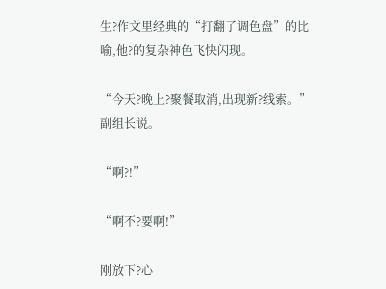生?作文里经典的“打翻了调色盘”的比喻,他?的复杂神色飞快闪现。

“今天?晚上?聚餐取消,出现新?线索。”副组长说。

“啊?!”

“啊不?要啊!”

刚放下?心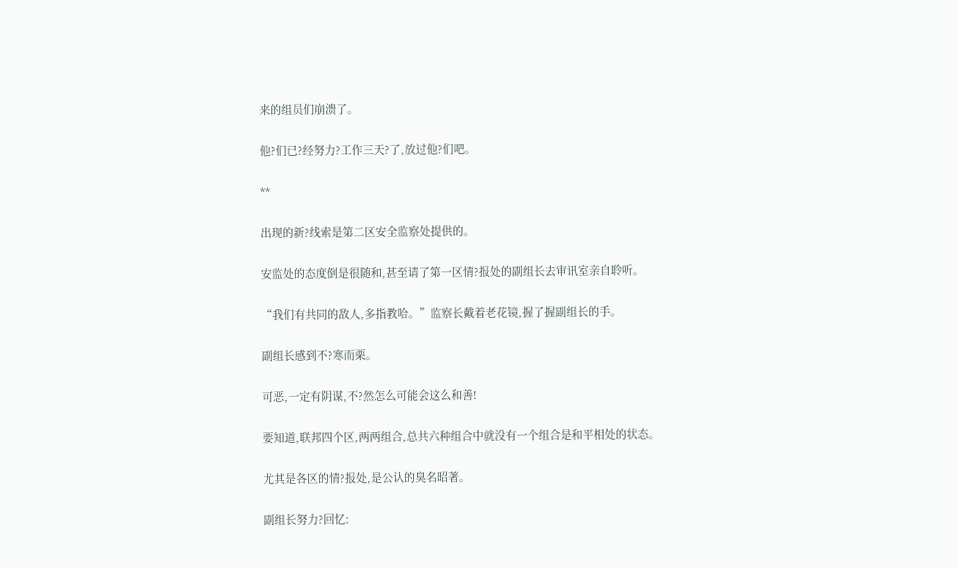来的组员们崩溃了。

他?们已?经努力?工作三天?了,放过他?们吧。

**

出现的新?线索是第二区安全监察处提供的。

安监处的态度倒是很随和,甚至请了第一区情?报处的副组长去审讯室亲自聆听。

“我们有共同的敌人,多指教哈。”监察长戴着老花镜,握了握副组长的手。

副组长感到不?寒而栗。

可恶,一定有阴谋,不?然怎么可能会这么和善!

要知道,联邦四个区,两两组合,总共六种组合中就没有一个组合是和平相处的状态。

尤其是各区的情?报处,是公认的臭名昭著。

副组长努力?回忆: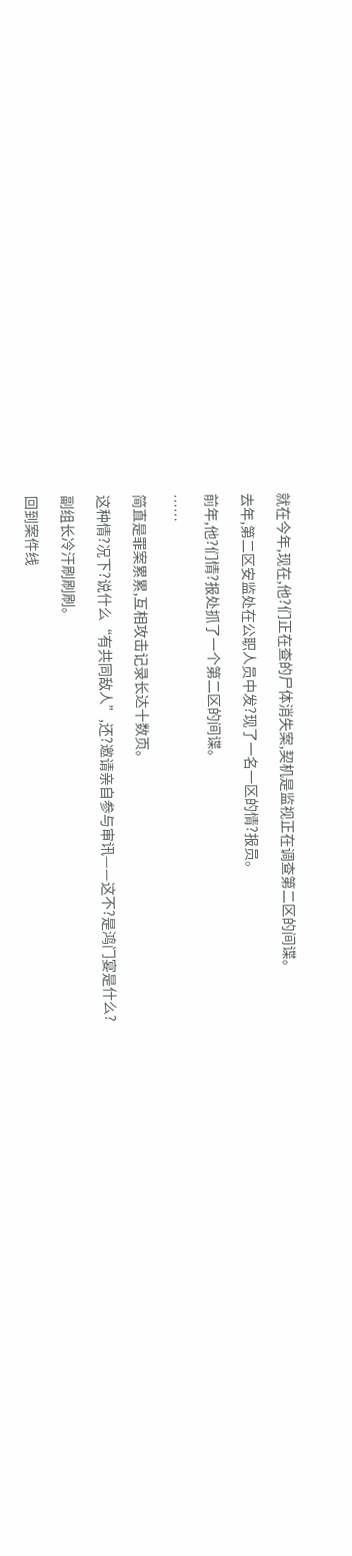就在今年,现在,他?们正在查的尸体消失案,契机是监视正在调查第二区的间谍。

去年,第二区安监处在公职人员中发?现了一名一区的情?报员。

前年,他?们情?报处抓了一个第二区的间谍。

……

简直是罪案累累,互相攻击记录长达十数页。

这种情?况下?说什么“有共同敌人”,还?邀请亲自参与审讯——这不?是鸿门宴是什么?

副组长冷汗刷刷刷。

回到案件线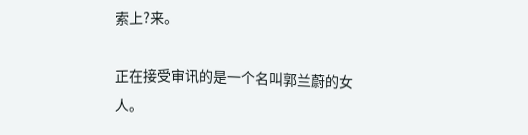索上?来。

正在接受审讯的是一个名叫郭兰蔚的女人。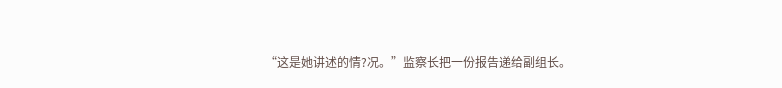“这是她讲述的情?况。”监察长把一份报告递给副组长。